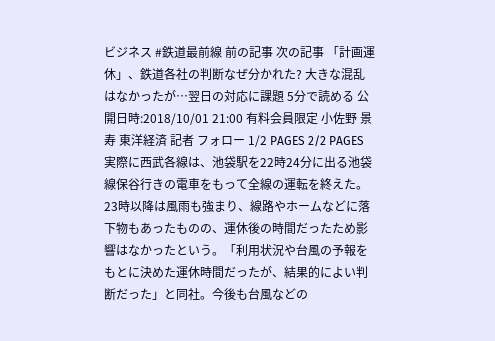ビジネス #鉄道最前線 前の記事 次の記事 「計画運休」、鉄道各社の判断なぜ分かれた? 大きな混乱はなかったが…翌日の対応に課題 5分で読める 公開日時:2018/10/01 21:00 有料会員限定 小佐野 景寿 東洋経済 記者 フォロー 1/2 PAGES 2/2 PAGES 実際に西武各線は、池袋駅を22時24分に出る池袋線保谷行きの電車をもって全線の運転を終えた。23時以降は風雨も強まり、線路やホームなどに落下物もあったものの、運休後の時間だったため影響はなかったという。「利用状況や台風の予報をもとに決めた運休時間だったが、結果的によい判断だった」と同社。今後も台風などの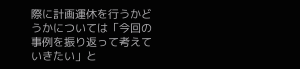際に計画運休を行うかどうかについては「今回の事例を振り返って考えていきたい」と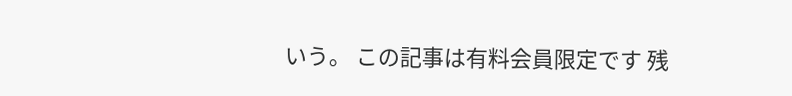いう。 この記事は有料会員限定です 残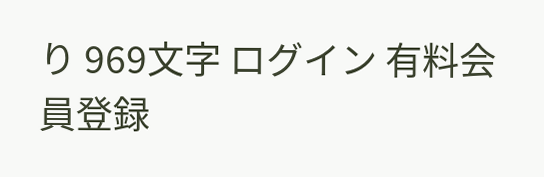り 969文字 ログイン 有料会員登録